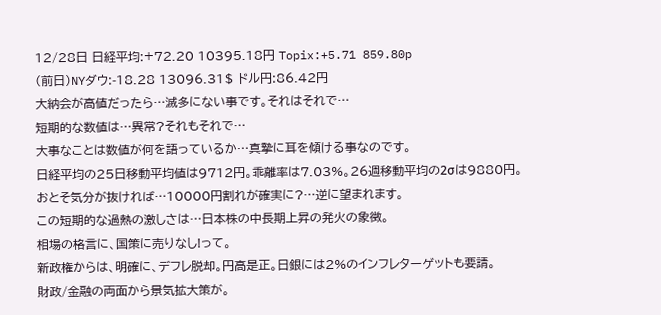12/28日 日経平均:+72.20 10395.18円 Topix:+5.71 859.80p
(前日)NYダウ:-18.28 13096.31$ ドル円:86.42円
大納会が高値だったら…滅多にない事です。それはそれで…
短期的な数値は…異常?それもそれで…
大事なことは数値が何を語っているか…真摯に耳を傾ける事なのです。
日経平均の25日移動平均値は9712円。乖離率は7.03%。26週移動平均の2σは9880円。
おとそ気分が抜ければ…10000円割れが確実に?…逆に望まれます。
この短期的な過熱の激しさは…日本株の中長期上昇の発火の象徴。
相場の格言に、国策に売りなし!って。
新政権からは、明確に、デフレ脱却。円高是正。日銀には2%のインフレターゲットも要請。
財政/金融の両面から景気拡大策が。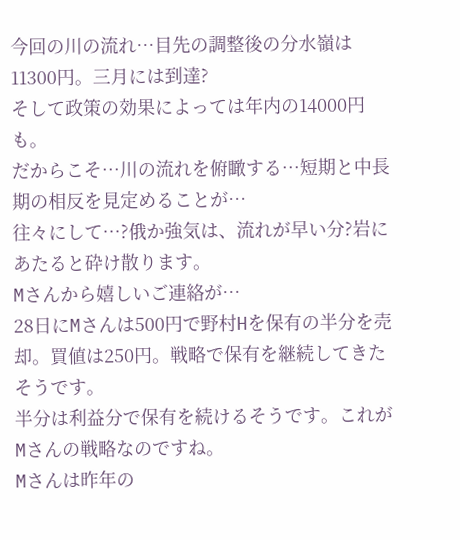今回の川の流れ…目先の調整後の分水嶺は11300円。三月には到達?
そして政策の効果によっては年内の14000円も。
だからこそ…川の流れを俯瞰する…短期と中長期の相反を見定めることが…
往々にして…?俄か強気は、流れが早い分?岩にあたると砕け散ります。
Mさんから嬉しいご連絡が…
28日にMさんは500円で野村Hを保有の半分を売却。買値は250円。戦略で保有を継続してきたそうです。
半分は利益分で保有を続けるそうです。これがMさんの戦略なのですね。
Mさんは昨年の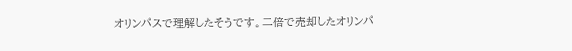オリンパスで理解したそうです。二倍で売却したオリンパ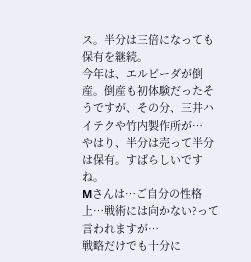ス。半分は三倍になっても保有を継続。
今年は、エルピーダが倒産。倒産も初体験だったそうですが、その分、三井ハイテクや竹内製作所が…
やはり、半分は売って半分は保有。すばらしいですね。
Mさんは…ご自分の性格上…戦術には向かない?って言われますが…
戦略だけでも十分に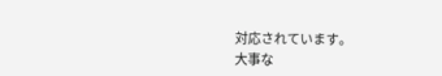対応されています。
大事な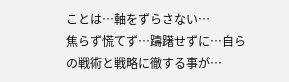ことは…軸をずらさない…
焦らず慌てず…躊躇せずに…自らの戦術と戦略に徹する事が…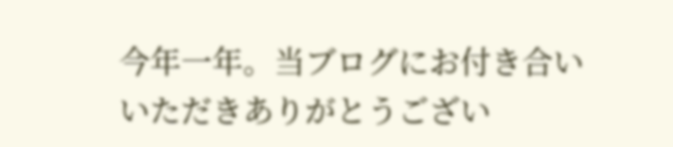今年一年。当ブログにお付き合いいただきありがとうござい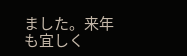ました。来年も宜しく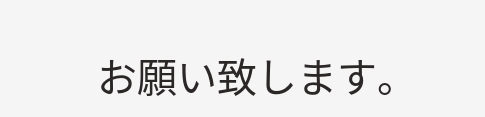お願い致します。